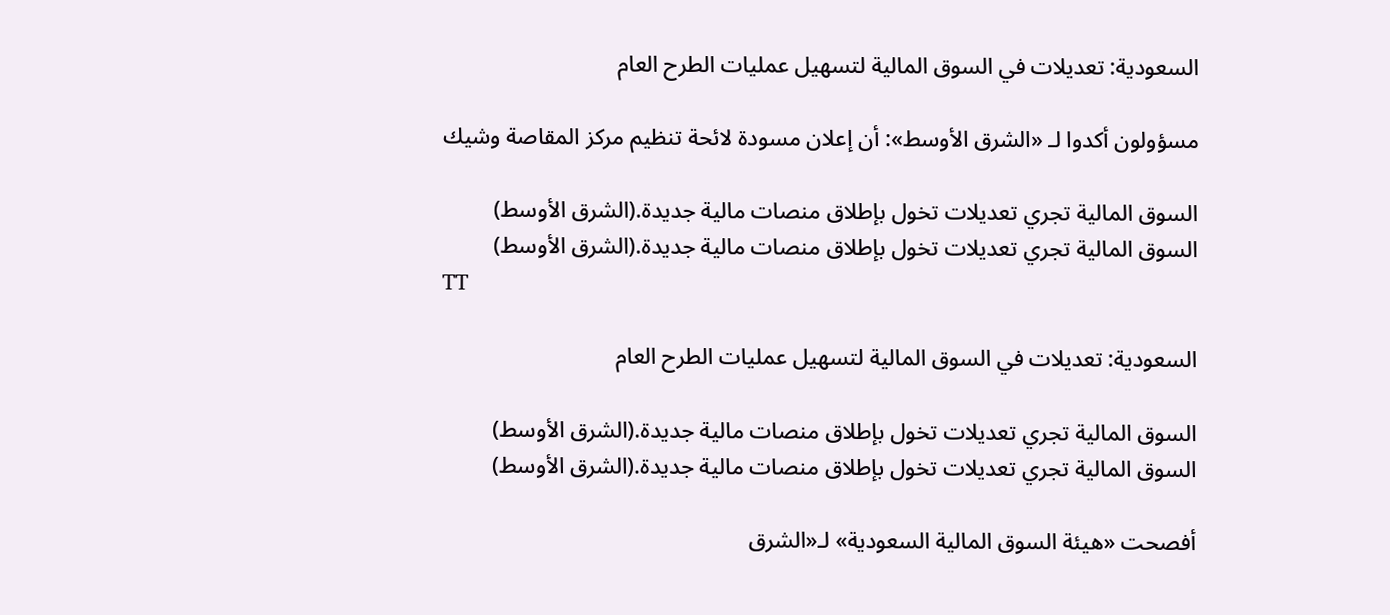السعودية: تعديلات في السوق المالية لتسهيل عمليات الطرح العام

مسؤولون أكدوا لـ «الشرق الأوسط»: أن إعلان مسودة لائحة تنظيم مركز المقاصة وشيك

السوق المالية تجري تعديلات تخول بإطلاق منصات مالية جديدة.(الشرق الأوسط)
السوق المالية تجري تعديلات تخول بإطلاق منصات مالية جديدة.(الشرق الأوسط)
TT

السعودية: تعديلات في السوق المالية لتسهيل عمليات الطرح العام

السوق المالية تجري تعديلات تخول بإطلاق منصات مالية جديدة.(الشرق الأوسط)
السوق المالية تجري تعديلات تخول بإطلاق منصات مالية جديدة.(الشرق الأوسط)

أفصحت «هيئة السوق المالية السعودية» لـ«الشرق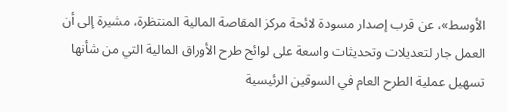الأوسط»، عن قرب إصدار مسودة لائحة مركز المقاصة المالية المنتظرة، مشيرة إلى أن العمل جار لتعديلات وتحديثات واسعة على لوائح طرح الأوراق المالية التي من شأنها تسهيل عملية الطرح العام في السوقين الرئيسية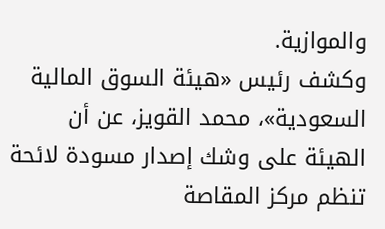والموازية.
وكشف رئيس «هيئة السوق المالية السعودية»، محمد القويز، عن أن الهيئة على وشك إصدار مسودة لائحة تنظم مركز المقاصة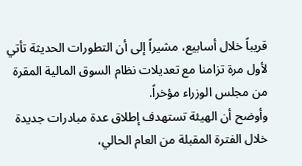قريباً خلال أسابيع، مشيراً إلى أن التطورات الحديثة تأتي لأول مرة تزامنا مع تعديلات نظام السوق المالية المقرة من مجلس الوزراء مؤخراً.
وأوضح أن الهيئة تستهدف إطلاق عدة مبادرات جديدة خلال الفترة المقبلة من العام الحالي،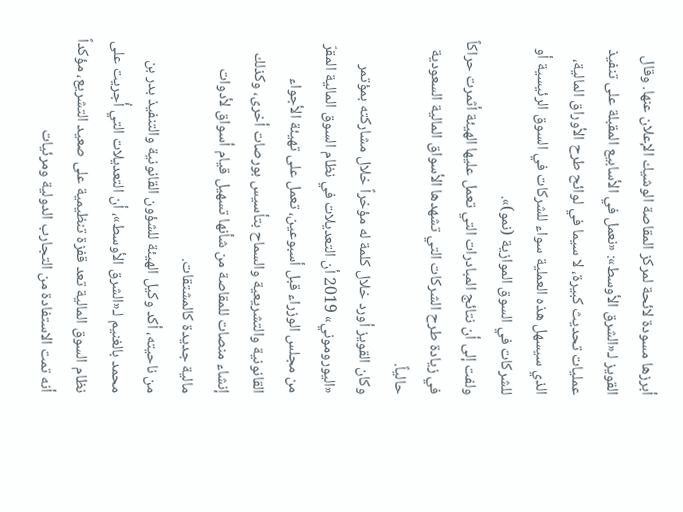أبرزها مسودة لائحة لمركز المقاصة الوشيك الإعلان عنها. وقال القويز لـ«الشرق الأوسط»: «نعمل في الأسابيع المقبلة على تنفيذ عمليات تحديث كبيرة، لا سيما في لوائح طرح الأوراق المالية، الذي سيسهل هذه العملية سواء للشركات في السوق الرئيسية أو للشركات في السوق الموازية (نمو)».
ولفت إلى أن نتائج المبادرات التي تعمل عليها الهيئة أثمرت حراكاً في زيادة طرح الشركات التي تشهدها الأسواق المالية السعودية حالياً.
وكان القويز أورد خلال كلمة له مؤخراً خلال مشاركته بمؤتمر «اليوروموني» 2019 أن التعديلات في نظام السوق المالية المقرّ من مجلس الوزراء قبل أسبوعين، تعمل على تهيئة الأجواء القانونية والتشريعية والسماح بتأسيس بورصات أخرى، وكذلك إنشاء منصات للمقاصة من شأنها تسهيل قيام أسواق لأدوات مالية جديدة كالمشتقات.
من ناحيته، أكد وكيل الهيئة للشؤون القانونية والتنفيذ بدر بن محمد بالغنيم لـ«الشرق الأوسط»، أن التعديلات التي أُجريت على نظام السوق المالية تعد قفزة تنظيمية على صعيد التشريع، مؤكداً أنه تمت الاستفادة من التجارب الدولية ومرئيات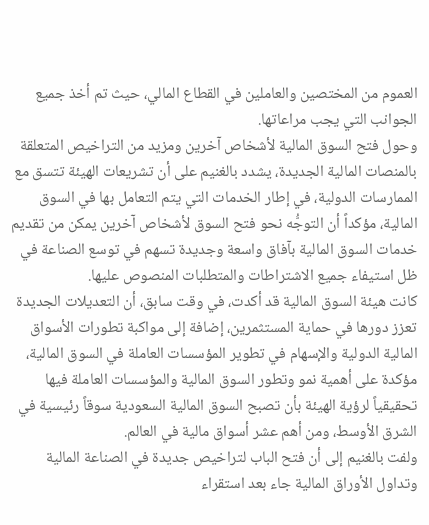العموم من المختصين والعاملين في القطاع المالي، حيث تم أخذ جميع الجوانب التي يجب مراعاتها.
وحول فتح السوق المالية لأشخاص آخرين ومزيد من التراخيص المتعلقة بالمنصات المالية الجديدة، يشدد بالغنيم على أن تشريعات الهيئة تتسق مع الممارسات الدولية، في إطار الخدمات التي يتم التعامل بها في السوق المالية، مؤكداً أن التوجُّه نحو فتح السوق لأشخاص آخرين يمكن من تقديم خدمات السوق المالية بآفاق واسعة وجديدة تسهم في توسع الصناعة في ظل استيفاء جميع الاشتراطات والمتطلبات المنصوص عليها.
كانت هيئة السوق المالية قد أكدت، في وقت سابق، أن التعديلات الجديدة تعزز دورها في حماية المستثمرين، إضافة إلى مواكبة تطورات الأسواق المالية الدولية والإسهام في تطوير المؤسسات العاملة في السوق المالية، مؤكدة على أهمية نمو وتطور السوق المالية والمؤسسات العاملة فيها تحقيقياً لرؤية الهيئة بأن تصبح السوق المالية السعودية سوقاً رئيسية في الشرق الأوسط، ومن أهم عشر أسواق مالية في العالم.
ولفت بالغنيم إلى أن فتح الباب لتراخيص جديدة في الصناعة المالية وتداول الأوراق المالية جاء بعد استقراء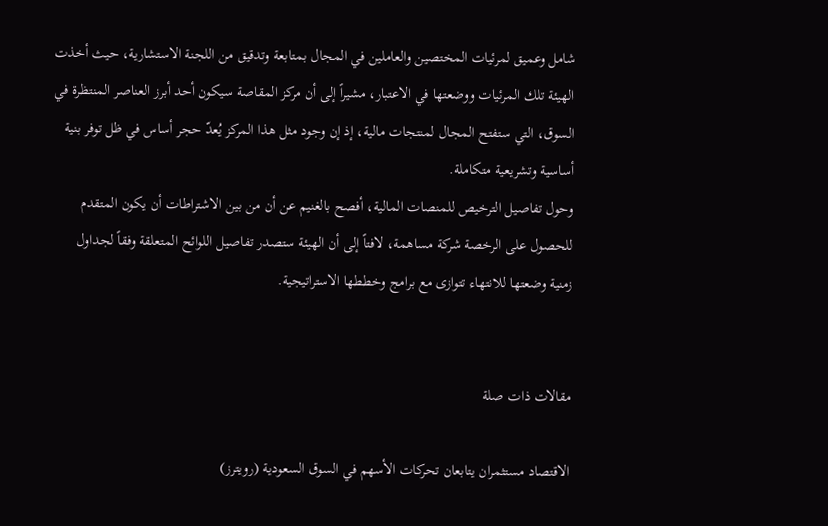شامل وعميق لمرئيات المختصين والعاملين في المجال بمتابعة وتدقيق من اللجنة الاستشارية، حيث أخذت الهيئة تلك المرئيات ووضعتها في الاعتبار، مشيراً إلى أن مركز المقاصة سيكون أحد أبرز العناصر المنتظرة في السوق، التي ستفتح المجال لمنتجات مالية، إذ إن وجود مثل هذا المركز يُعدّ حجر أساس في ظل توفر بنية أساسية وتشريعية متكاملة.
وحول تفاصيل الترخيص للمنصات المالية، أفصح بالغنيم عن أن من بين الاشتراطات أن يكون المتقدم للحصول على الرخصة شركة مساهمة، لافتاً إلى أن الهيئة ستصدر تفاصيل اللوائح المتعلقة وفقاً لجداول زمنية وضعتها للانتهاء تتوازى مع برامج وخططها الاستراتيجية.


مقالات ذات صلة

الاقتصاد مستثمران يتابعان تحركات الأسهم في السوق السعودية (رويترز)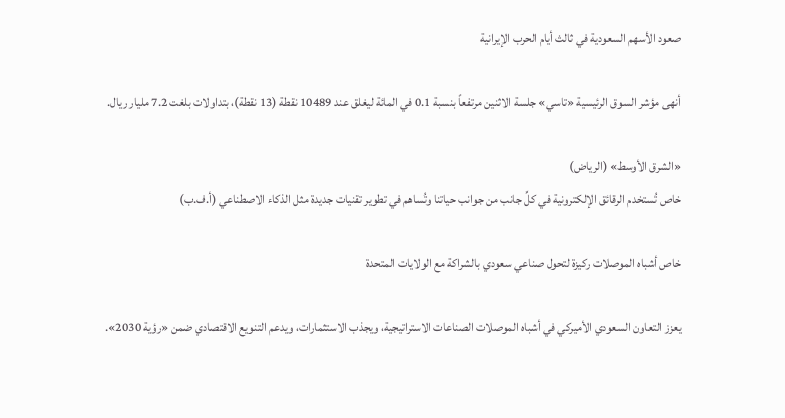صعود الأسهم السعودية في ثالث أيام الحرب الإيرانية

أنهى مؤشر السوق الرئيسية «تاسي» جلسة الاثنين مرتفعاً بنسبة 0.1 في المائة ليغلق عند 10489 نقطة (13 نقطة)، بتداولات بلغت 7.2 مليار ريال.

«الشرق الأوسط» (الرياض)
خاص تُستخدم الرقائق الإلكترونية في كلِّ جانب من جوانب حياتنا وتُساهم في تطوير تقنيات جديدة مثل الذكاء الاصطناعي (أ.ف.ب)

خاص أشباه الموصلات ركيزة لتحول صناعي سعودي بالشراكة مع الولايات المتحدة

يعزز التعاون السعودي الأميركي في أشباه الموصلات الصناعات الاستراتيجية، ويجذب الاستثمارات، ويدعم التنويع الاقتصادي ضمن «رؤية 2030».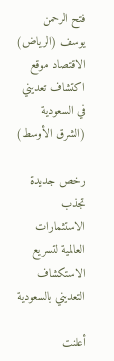فتح الرحمن يوسف (الرياض)
الاقتصاد موقع اكتشاف تعديني في السعودية (الشرق الأوسط)

رخص جديدة تجذب الاستثمارات العالمية لتسريع الاستكشاف التعديني بالسعودية

أعلنت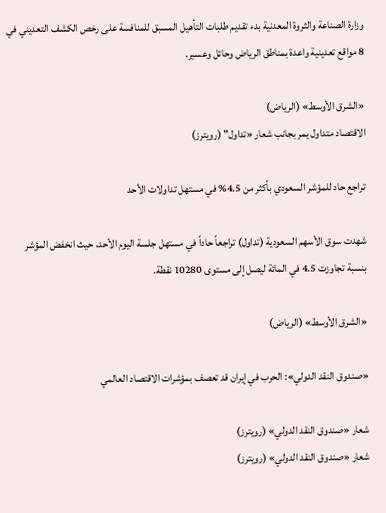وزارة الصناعة والثروة المعدنية بدء تقديم طلبات التأهيل المسبق للمنافسة على رخص الكشف التعديني في 8 مواقع تعدينية واعدة بمناطق الرياض وحائل وعسير.

«الشرق الأوسط» (الرياض)
الاقتصاد متداول يمر بجانب شعار «تداول" (رويترز)

تراجع حاد للمؤشر السعودي بأكثر من 4.5% في مستهل تداولات الأحد

شهدت سوق الأسهم السعودية (تداول) تراجعاً حاداً في مستهل جلسة اليوم الأحد، حيث انخفض المؤشر بنسبة تجاوزت 4.5 في المائة ليصل إلى مستوى 10280 نقطة.

«الشرق الأوسط» (الرياض)

«صندوق النقد الدولي»: الحرب في إيران قد تعصف بمؤشرات الاقتصاد العالمي

شعار «صندوق النقد الدولي» (رويترز)
شعار «صندوق النقد الدولي» (رويترز)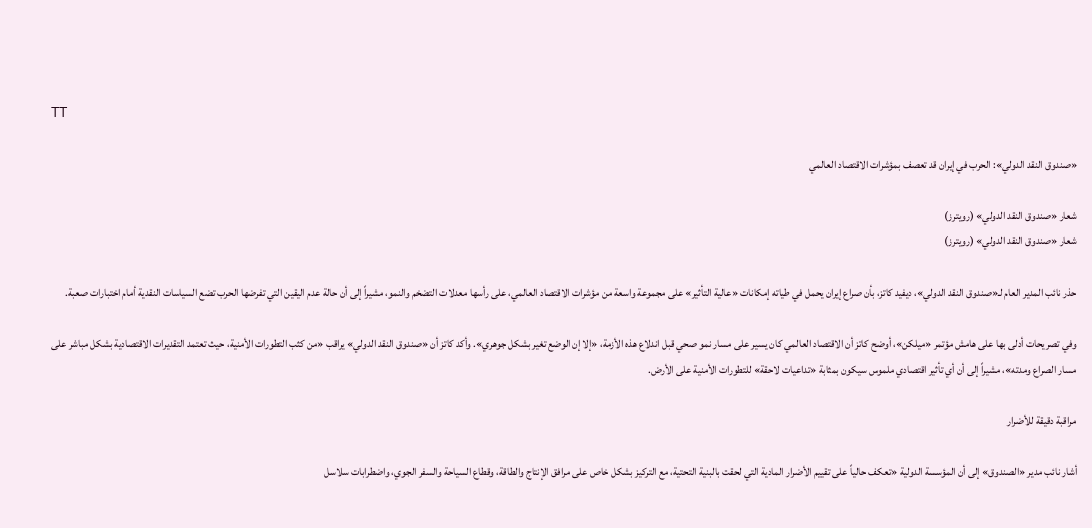TT

«صندوق النقد الدولي»: الحرب في إيران قد تعصف بمؤشرات الاقتصاد العالمي

شعار «صندوق النقد الدولي» (رويترز)
شعار «صندوق النقد الدولي» (رويترز)

حذر نائب المدير العام لـ«صندوق النقد الدولي»، ديفيد كاتز، بأن صراع إيران يحمل في طياته إمكانات «عالية التأثير» على مجموعة واسعة من مؤشرات الاقتصاد العالمي، على رأسها معدلات التضخم والنمو، مشيراً إلى أن حالة عدم اليقين التي تفرضها الحرب تضع السياسات النقدية أمام اختبارات صعبة.

وفي تصريحات أدلى بها على هامش مؤتمر «ميلكن»، أوضح كاتز أن الاقتصاد العالمي كان يسير على مسار نمو صحي قبل اندلاع هذه الأزمة، «إلا إن الوضع تغير بشكل جوهري». وأكد كاتز أن «صندوق النقد الدولي» يراقب «من كثب التطورات الأمنية، حيث تعتمد التقديرات الاقتصادية بشكل مباشر على مسار الصراع ومدته»، مشيراً إلى أن أي تأثير اقتصادي ملموس سيكون بمثابة «تداعيات لاحقة» للتطورات الأمنية على الأرض.

مراقبة دقيقة للأضرار

أشار نائب مدير «الصندوق» إلى أن المؤسسة الدولية «تعكف حالياً على تقييم الأضرار المادية التي لحقت بالبنية التحتية، مع التركيز بشكل خاص على مرافق الإنتاج والطاقة، وقطاع السياحة والسفر الجوي، واضطرابات سلاسل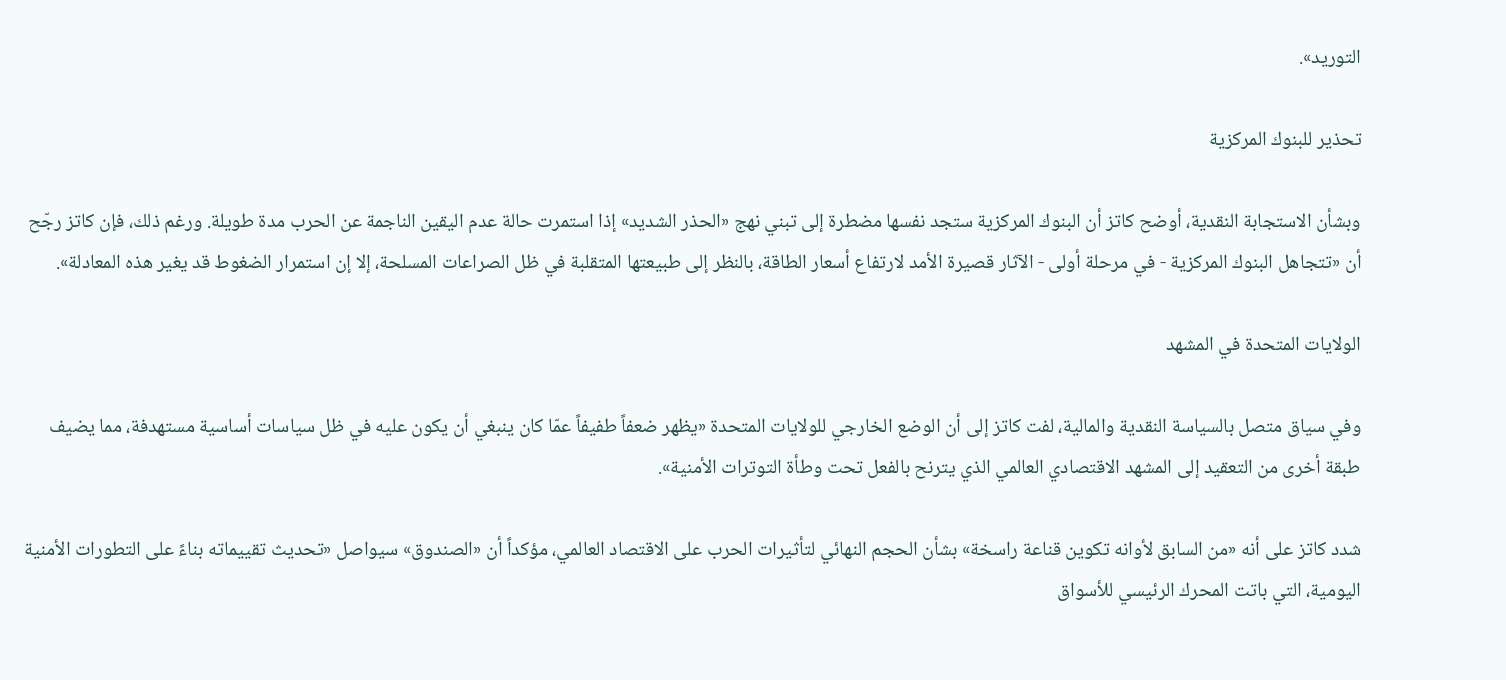التوريد».

تحذير للبنوك المركزية

وبشأن الاستجابة النقدية، أوضح كاتز أن البنوك المركزية ستجد نفسها مضطرة إلى تبني نهج «الحذر الشديد» إذا استمرت حالة عدم اليقين الناجمة عن الحرب مدة طويلة. ورغم ذلك، فإن كاتز رجّح أن «تتجاهل البنوك المركزية - في مرحلة أولى - الآثار قصيرة الأمد لارتفاع أسعار الطاقة، بالنظر إلى طبيعتها المتقلبة في ظل الصراعات المسلحة، إلا إن استمرار الضغوط قد يغير هذه المعادلة».

الولايات المتحدة في المشهد

وفي سياق متصل بالسياسة النقدية والمالية، لفت كاتز إلى أن الوضع الخارجي للولايات المتحدة «يظهر ضعفاً طفيفاً عمّا كان ينبغي أن يكون عليه في ظل سياسات أساسية مستهدفة، مما يضيف طبقة أخرى من التعقيد إلى المشهد الاقتصادي العالمي الذي يترنح بالفعل تحت وطأة التوترات الأمنية».

شدد كاتز على أنه «من السابق لأوانه تكوين قناعة راسخة» بشأن الحجم النهائي لتأثيرات الحرب على الاقتصاد العالمي، مؤكداً أن «الصندوق» سيواصل «تحديث تقييماته بناءً على التطورات الأمنية اليومية، التي باتت المحرك الرئيسي للأسواق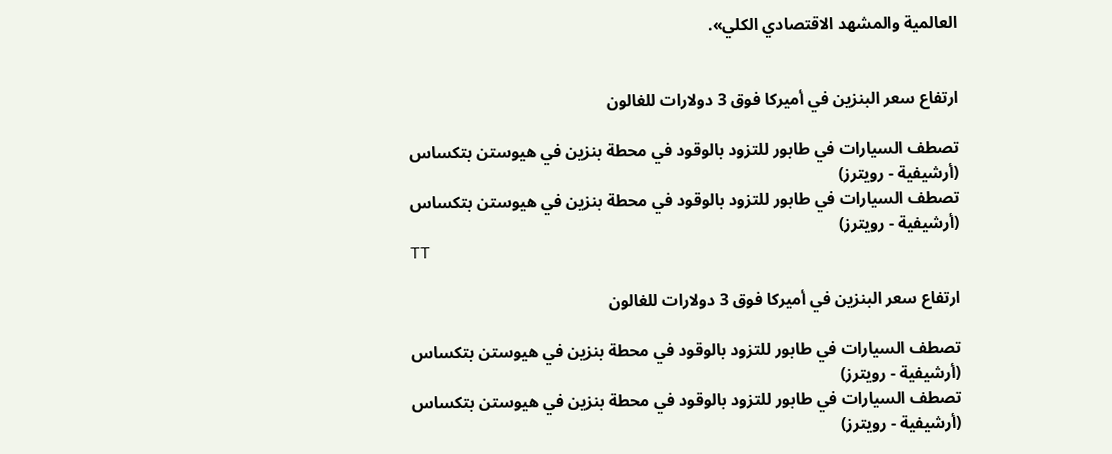العالمية والمشهد الاقتصادي الكلي».


ارتفاع سعر البنزين في أميركا فوق 3 دولارات للغالون

تصطف السيارات في طابور للتزود بالوقود في محطة بنزين في هيوستن بتكساس (أرشيفية - رويترز)
تصطف السيارات في طابور للتزود بالوقود في محطة بنزين في هيوستن بتكساس (أرشيفية - رويترز)
TT

ارتفاع سعر البنزين في أميركا فوق 3 دولارات للغالون

تصطف السيارات في طابور للتزود بالوقود في محطة بنزين في هيوستن بتكساس (أرشيفية - رويترز)
تصطف السيارات في طابور للتزود بالوقود في محطة بنزين في هيوستن بتكساس (أرشيفية - رويترز)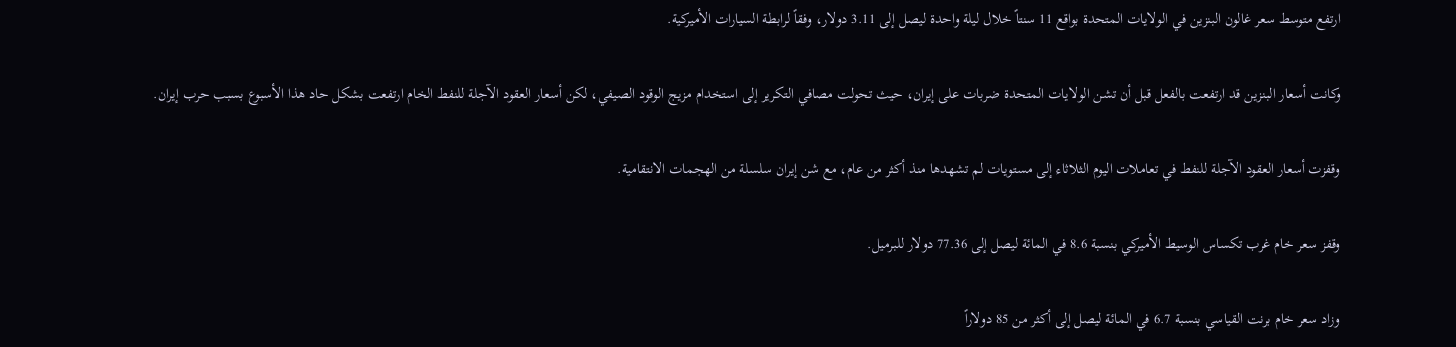ارتفع متوسط سعر غالون البنزين في الولايات المتحدة بواقع 11 سنتاً خلال ليلة واحدة ليصل إلى 3.11 دولار، وفقاً لرابطة السيارات الأميركية.

وكانت أسعار البنزين قد ارتفعت بالفعل قبل أن تشن الولايات المتحدة ضربات على إيران، حيث تحولت مصافي التكرير إلى استخدام مزيج الوقود الصيفي، لكن أسعار العقود الآجلة للنفط الخام ارتفعت بشكل حاد هذا الأسبوع بسبب حرب إيران.

وقفزت أسعار العقود الآجلة للنفط في تعاملات اليوم الثلاثاء إلى مستويات لم تشهدها منذ أكثر من عام، مع شن إيران سلسلة من الهجمات الانتقامية.

وقفز سعر خام غرب تكساس الوسيط الأميركي بنسبة 8.6 في المائة ليصل إلى 77.36 دولار للبرميل.

وزاد سعر خام برنت القياسي بنسبة 6.7 في المائة ليصل إلى أكثر من 85 دولاراً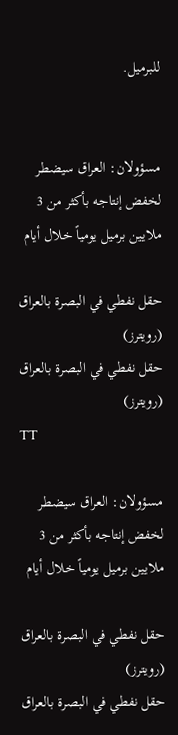للبرميل.


مسؤولان: العراق سيضطر لخفض إنتاجه بأكثر من 3 ملايين برميل يومياً خلال أيام

حقل نفطي في البصرة بالعراق (رويترز)
حقل نفطي في البصرة بالعراق (رويترز)
TT

مسؤولان: العراق سيضطر لخفض إنتاجه بأكثر من 3 ملايين برميل يومياً خلال أيام

حقل نفطي في البصرة بالعراق (رويترز)
حقل نفطي في البصرة بالعراق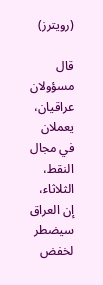(رويترز)

قال مسؤولان عراقيان، يعملان في مجال النقط، الثلاثاء، إن العراق سيضطر لخفض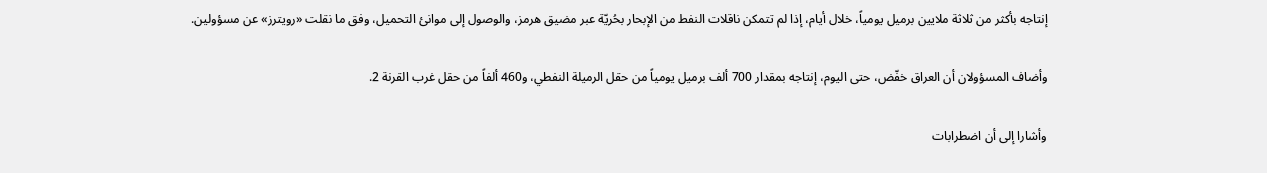إنتاجه بأكثر من ثلاثة ملايين برميل يومياً، خلال أيام، إذا لم تتمكن ناقلات النفط من الإبحار بحُريّة عبر مضيق هرمز، والوصول إلى موانئ التحميل، وفق ما نقلت «رويترز» عن مسؤولين.

وأضاف المسؤولان أن العراق خفّض، حتى اليوم، إنتاجه بمقدار 700 ألف برميل يومياً من حقل الرميلة النفطي، و460 ألفاً من حقل غرب القرنة 2.

وأشارا إلى أن اضطرابات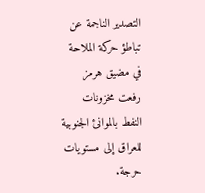التصدير الناجمة عن تباطؤ حركة الملاحة في مضيق هرمز رفعت مخزونات النفط بالموانئ الجنوبية للعراق إلى مستويات حرجة.